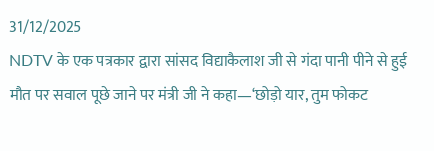31/12/2025
NDTV के एक पत्रकार द्वारा सांसद विद्याकैलाश जी से गंदा पानी पीने से हुई मौत पर सवाल पूछे जाने पर मंत्री जी ने कहा—‘छोड़ो यार, तुम फोकट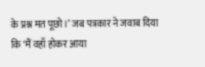के प्रश्न मत पूछो।’ जब पत्रकार ने जवाब दिया कि ‘मैं वहाँ होकर आया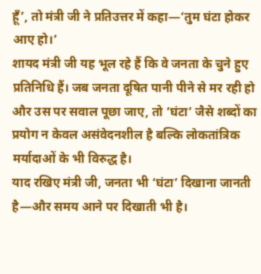हूँ’, तो मंत्री जी ने प्रतिउत्तर में कहा—‘तुम घंटा होकर आए हो।’
शायद मंत्री जी यह भूल रहे हैं कि वे जनता के चुने हुए प्रतिनिधि हैं। जब जनता दूषित पानी पीने से मर रही हो और उस पर सवाल पूछा जाए, तो ‘घंटा’ जैसे शब्दों का प्रयोग न केवल असंवेदनशील है बल्कि लोकतांत्रिक मर्यादाओं के भी विरुद्ध है।
याद रखिए मंत्री जी, जनता भी ‘घंटा’ दिखाना जानती है—और समय आने पर दिखाती भी है।